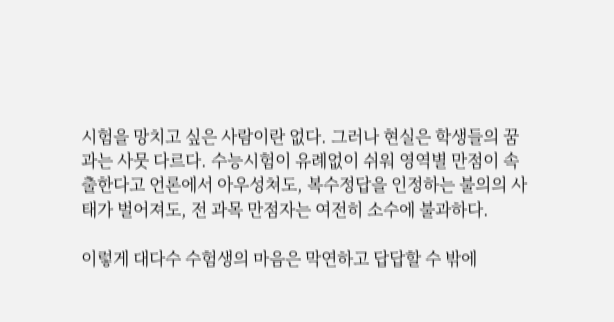시험을 망치고 싶은 사람이란 없다. 그러나 현실은 학생들의 꿈과는 사뭇 다르다. 수능시험이 유례없이 쉬워 영역별 만점이 속출한다고 언론에서 아우성쳐도, 복수정답을 인정하는 불의의 사태가 벌어져도, 전 과목 만점자는 여전히 소수에 불과하다.

이렇게 대다수 수험생의 마음은 막연하고 답답할 수 밖에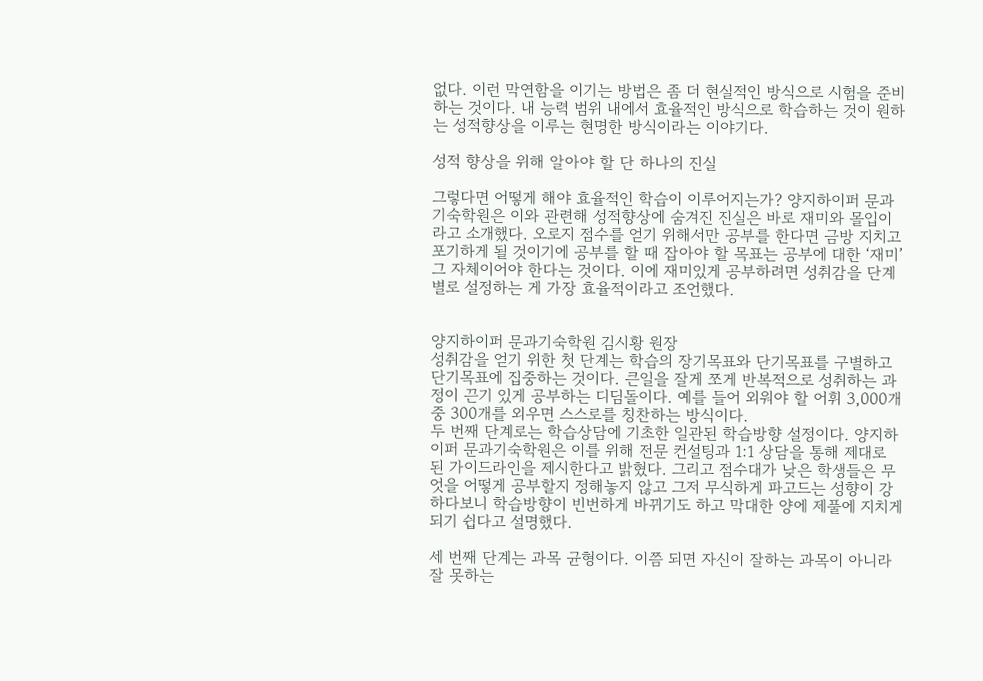없다. 이런 막연함을 이기는 방법은 좀 더 현실적인 방식으로 시험을 준비하는 것이다. 내 능력 범위 내에서 효율적인 방식으로 학습하는 것이 원하는 성적향상을 이루는 현명한 방식이라는 이야기다.

성적 향상을 위해 알아야 할 단 하나의 진실

그렇다면 어떻게 해야 효율적인 학습이 이루어지는가? 양지하이퍼 문과기숙학원은 이와 관련해 성적향상에 숨겨진 진실은 바로 재미와 몰입이라고 소개했다. 오로지 점수를 얻기 위해서만 공부를 한다면 금방 지치고 포기하게 될 것이기에 공부를 할 때 잡아야 할 목표는 공부에 대한 ‘재미’ 그 자체이어야 한다는 것이다. 이에 재미있게 공부하려면 성취감을 단계별로 설정하는 게 가장 효율적이라고 조언했다.


양지하이퍼 문과기숙학원 김시황 원장
성취감을 얻기 위한 첫 단계는 학습의 장기목표와 단기목표를 구별하고 단기목표에 집중하는 것이다. 큰일을 잘게 쪼게 반복적으로 성취하는 과정이 끈기 있게 공부하는 디딤돌이다. 예를 들어 외워야 할 어휘 3,000개 중 300개를 외우면 스스로를 칭찬하는 방식이다.
두 번째 단계로는 학습상담에 기초한 일관된 학습방향 설정이다. 양지하이퍼 문과기숙학원은 이를 위해 전문 컨설팅과 1:1 상담을 통해 제대로 된 가이드라인을 제시한다고 밝혔다. 그리고 점수대가 낮은 학생들은 무엇을 어떻게 공부할지 정해놓지 않고 그저 무식하게 파고드는 성향이 강하다보니 학습방향이 빈번하게 바뀌기도 하고 막대한 양에 제풀에 지치게 되기 쉽다고 설명했다.

세 번째 단계는 과목 균형이다. 이쯤 되면 자신이 잘하는 과목이 아니라 잘 못하는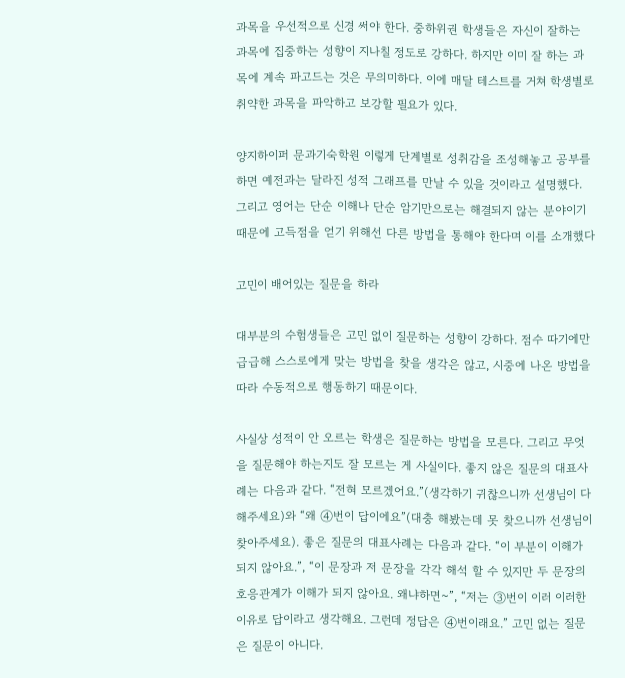과목을 우선적으로 신경 써야 한다. 중하위권 학생들은 자신이 잘하는 과목에 집중하는 성향이 지나칠 정도로 강하다. 하지만 이미 잘 하는 과목에 계속 파고드는 것은 무의미하다. 이에 매달 테스트를 거쳐 학생별로 취약한 과목을 파악하고 보강할 필요가 있다.

양지하이퍼 문과기숙학원 이렇게 단계별로 성취감을 조성해놓고 공부를 하면 예전과는 달라진 성적 그래프를 만날 수 있을 것이라고 설명했다. 그리고 영어는 단순 이해나 단순 암기만으로는 해결되지 않는 분야이기 때문에 고득점을 얻기 위해선 다른 방법을 통해야 한다며 이를 소개했다

고민이 배어있는 질문을 하라

대부분의 수험생들은 고민 없이 질문하는 성향이 강하다. 점수 따기에만 급급해 스스로에게 맞는 방법을 찾을 생각은 않고, 시중에 나온 방법을 따라 수동적으로 행동하기 때문이다.

사실상 성적이 안 오르는 학생은 질문하는 방법을 모른다. 그리고 무엇을 질문해야 하는지도 잘 모르는 게 사실이다. 좋지 않은 질문의 대표사례는 다음과 같다. “전혀 모르겠어요.”(생각하기 귀찮으니까 선생님이 다 해주세요)와 “왜 ④번이 답이에요”(대충 해봤는데 못 찾으니까 선생님이 찾아주세요). 좋은 질문의 대표사례는 다음과 같다. “이 부분이 이해가 되지 않아요.”, “이 문장과 저 문장을 각각 해석 할 수 있지만 두 문장의 호응관계가 이해가 되지 않아요. 왜냐하면~”, “저는 ③번이 이러 이러한 이유로 답이라고 생각해요. 그런데 정답은 ④번이래요.” 고민 없는 질문은 질문이 아니다.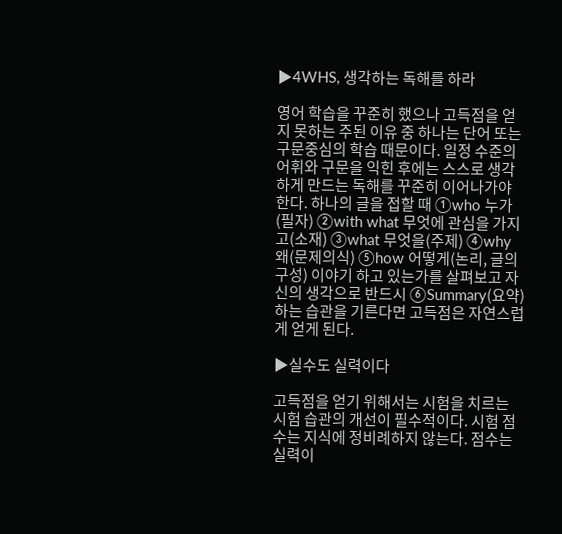▶4WHS, 생각하는 독해를 하라

영어 학습을 꾸준히 했으나 고득점을 얻지 못하는 주된 이유 중 하나는 단어 또는 구문중심의 학습 때문이다. 일정 수준의 어휘와 구문을 익힌 후에는 스스로 생각하게 만드는 독해를 꾸준히 이어나가야 한다. 하나의 글을 접할 때 ①who 누가(필자) ②with what 무엇에 관심을 가지고(소재) ③what 무엇을(주제) ④why 왜(문제의식) ⑤how 어떻게(논리, 글의 구성) 이야기 하고 있는가를 살펴보고 자신의 생각으로 반드시 ⑥Summary(요약) 하는 습관을 기른다면 고득점은 자연스럽게 얻게 된다.

▶실수도 실력이다

고득점을 얻기 위해서는 시험을 치르는 시험 습관의 개선이 필수적이다. 시험 점수는 지식에 정비례하지 않는다. 점수는 실력이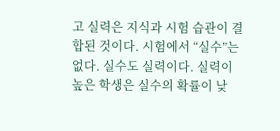고 실력은 지식과 시험 습관이 결합된 것이다. 시험에서 “실수”는 없다. 실수도 실력이다. 실력이 높은 학생은 실수의 확률이 낮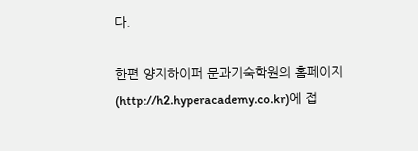다.

한편 양지하이퍼 문과기숙학원의 홈페이지(http://h2.hyperacademy.co.kr)에 접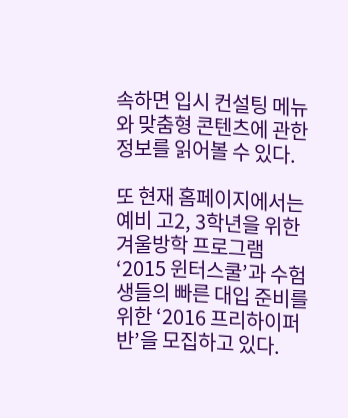속하면 입시 컨설팅 메뉴와 맞춤형 콘텐츠에 관한 정보를 읽어볼 수 있다.

또 현재 홈페이지에서는 예비 고2, 3학년을 위한 겨울방학 프로그램 ‘2015 윈터스쿨’과 수험생들의 빠른 대입 준비를 위한 ‘2016 프리하이퍼반’을 모집하고 있다.